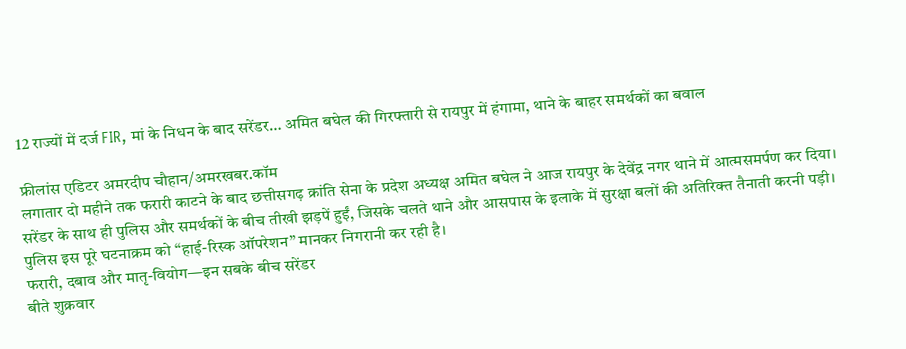12 राज्यों में दर्ज FIR, मां के निधन के बाद सरेंडर… अमित बघेल की गिरफ्तारी से रायपुर में हंगामा, थाने के बाहर समर्थकों का बवाल

फ्रीलांस एडिटर अमरदीप चौहान/अमरखबर.कॉम
लगातार दो महीने तक फरारी काटने के बाद छत्तीसगढ़ क्रांति सेना के प्रदेश अध्यक्ष अमित बघेल ने आज रायपुर के देवेंद्र नगर थाने में आत्मसमर्पण कर दिया। सरेंडर के साथ ही पुलिस और समर्थकों के बीच तीखी झड़पें हुईं, जिसके चलते थाने और आसपास के इलाके में सुरक्षा बलों की अतिरिक्त तैनाती करनी पड़ी। पुलिस इस पूरे घटनाक्रम को “हाई-रिस्क ऑपरेशन” मानकर निगरानी कर रही है।
फरारी, दबाव और मातृ-वियोग—इन सबके बीच सरेंडर
बीते शुक्रवार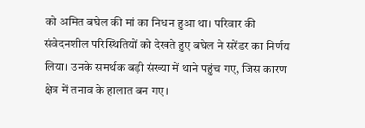को अमित बघेल की मां का निधन हुआ था। परिवार की संवेदनशील परिस्थितियों को देखते हुए बघेल ने सरेंडर का निर्णय लिया। उनके समर्थक बड़ी संख्या में थाने पहुंच गए, जिस कारण क्षेत्र में तनाव के हालात बन गए।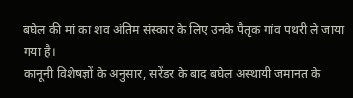बघेल की मां का शव अंतिम संस्कार के लिए उनके पैतृक गांव पथरी ले जाया गया है।
कानूनी विशेषज्ञों के अनुसार, सरेंडर के बाद बघेल अस्थायी जमानत के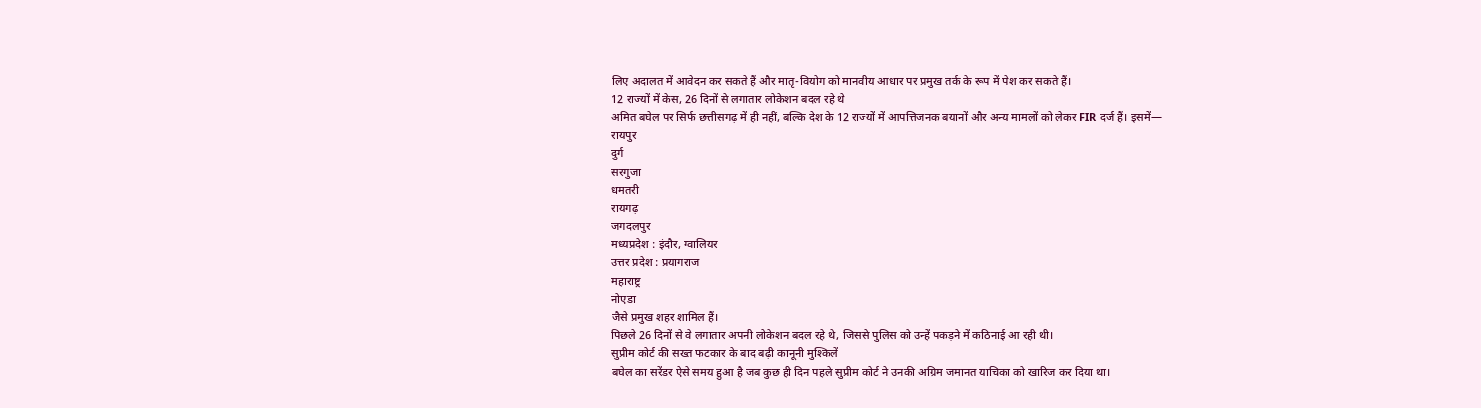लिए अदालत में आवेदन कर सकते हैं और मातृ-वियोग को मानवीय आधार पर प्रमुख तर्क के रूप में पेश कर सकते हैं।
12 राज्यों में केस, 26 दिनों से लगातार लोकेशन बदल रहे थे
अमित बघेल पर सिर्फ छत्तीसगढ़ में ही नहीं, बल्कि देश के 12 राज्यों में आपत्तिजनक बयानों और अन्य मामलों को लेकर FIR दर्ज हैं। इसमें—
रायपुर
दुर्ग
सरगुजा
धमतरी
रायगढ़
जगदलपुर
मध्यप्रदेश : इंदौर, ग्वालियर
उत्तर प्रदेश : प्रयागराज
महाराष्ट्र
नोएडा
जैसे प्रमुख शहर शामिल हैं।
पिछले 26 दिनों से वे लगातार अपनी लोकेशन बदल रहे थे, जिससे पुलिस को उन्हें पकड़ने में कठिनाई आ रही थी।
सुप्रीम कोर्ट की सख्त फटकार के बाद बढ़ी कानूनी मुश्किलें
बघेल का सरेंडर ऐसे समय हुआ है जब कुछ ही दिन पहले सुप्रीम कोर्ट ने उनकी अग्रिम जमानत याचिका को खारिज कर दिया था।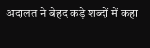अदालत ने बेहद कड़े शब्दों में कहा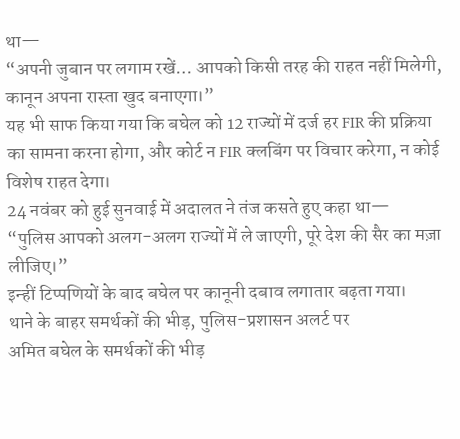था—
“अपनी जुबान पर लगाम रखें… आपको किसी तरह की राहत नहीं मिलेगी, कानून अपना रास्ता खुद बनाएगा।”
यह भी साफ किया गया कि बघेल को 12 राज्यों में दर्ज हर FIR की प्रक्रिया का सामना करना होगा, और कोर्ट न FIR क्लबिंग पर विचार करेगा, न कोई विशेष राहत देगा।
24 नवंबर को हुई सुनवाई में अदालत ने तंज कसते हुए कहा था—
“पुलिस आपको अलग-अलग राज्यों में ले जाएगी, पूरे देश की सैर का मज़ा लीजिए।”
इन्हीं टिप्पणियों के बाद बघेल पर कानूनी दबाव लगातार बढ़ता गया।
थाने के बाहर समर्थकों की भीड़, पुलिस-प्रशासन अलर्ट पर
अमित बघेल के समर्थकों की भीड़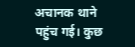अचानक थाने पहुंच गई। कुछ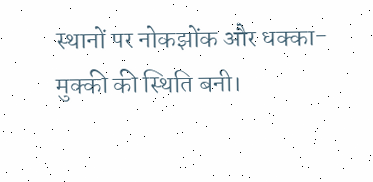स्थानों पर नोकझोंक और धक्का-मुक्की की स्थिति बनी।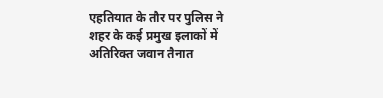एहतियात के तौर पर पुलिस ने शहर के कई प्रमुख इलाकों में अतिरिक्त जवान तैनात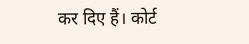कर दिए हैं। कोर्ट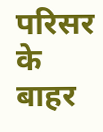परिसर के बाहर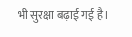भी सुरक्षा बढ़ाई गई है।